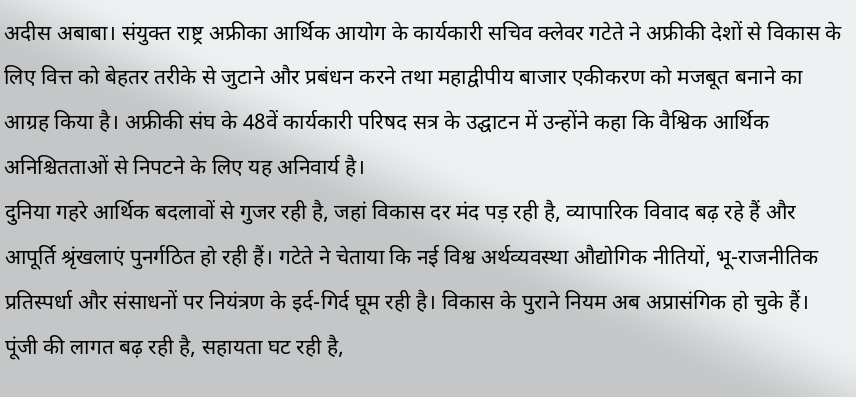अदीस अबाबा। संयुक्त राष्ट्र अफ्रीका आर्थिक आयोग के कार्यकारी सचिव क्लेवर गटेते ने अफ्रीकी देशों से विकास के लिए वित्त को बेहतर तरीके से जुटाने और प्रबंधन करने तथा महाद्वीपीय बाजार एकीकरण को मजबूत बनाने का आग्रह किया है। अफ्रीकी संघ के 48वें कार्यकारी परिषद सत्र के उद्घाटन में उन्होंने कहा कि वैश्विक आर्थिक अनिश्चितताओं से निपटने के लिए यह अनिवार्य है।
दुनिया गहरे आर्थिक बदलावों से गुजर रही है, जहां विकास दर मंद पड़ रही है, व्यापारिक विवाद बढ़ रहे हैं और आपूर्ति श्रृंखलाएं पुनर्गठित हो रही हैं। गटेते ने चेताया कि नई विश्व अर्थव्यवस्था औद्योगिक नीतियों, भू-राजनीतिक प्रतिस्पर्धा और संसाधनों पर नियंत्रण के इर्द-गिर्द घूम रही है। विकास के पुराने नियम अब अप्रासंगिक हो चुके हैं।
पूंजी की लागत बढ़ रही है, सहायता घट रही है,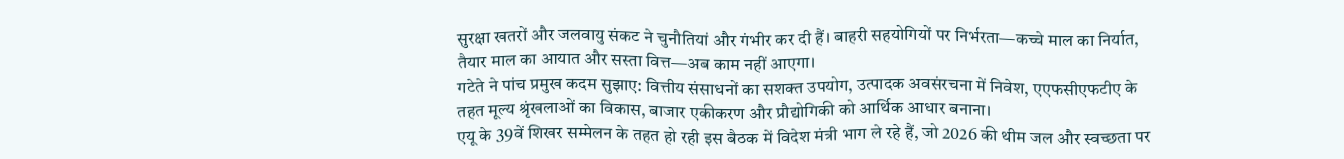सुरक्षा खतरों और जलवायु संकट ने चुनौतियां और गंभीर कर दी हैं। बाहरी सहयोगियों पर निर्भरता—कच्चे माल का निर्यात, तैयार माल का आयात और सस्ता वित्त—अब काम नहीं आएगा।
गटेते ने पांच प्रमुख कदम सुझाए: वित्तीय संसाधनों का सशक्त उपयोग, उत्पादक अवसंरचना में निवेश, एएफसीएफटीए के तहत मूल्य श्रृंखलाओं का विकास, बाजार एकीकरण और प्रौद्योगिकी को आर्थिक आधार बनाना।
एयू के 39वें शिखर सम्मेलन के तहत हो रही इस बैठक में विदेश मंत्री भाग ले रहे हैं, जो 2026 की थीम जल और स्वच्छता पर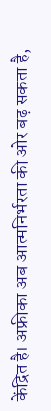केंद्रित है। अफ्रीका अब आत्मनिर्भरता की ओर बढ़ सकता है,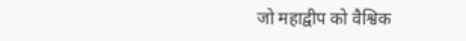जो महाद्वीप को वैश्विक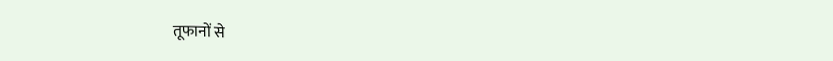तूफानों से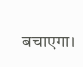बचाएगा।